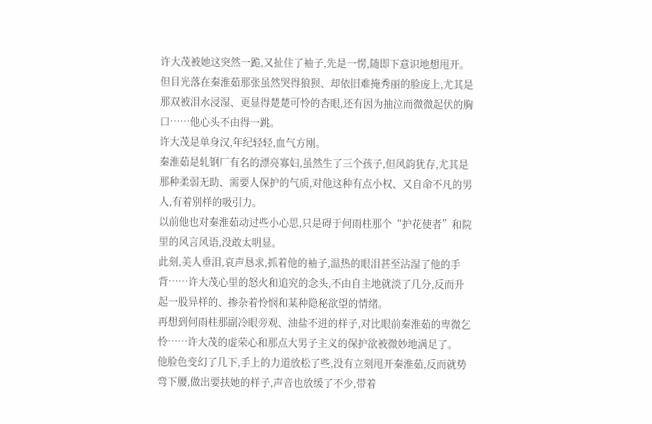许大茂被她这突然一跪,又扯住了袖子,先是一愣,随即下意识地想甩开。
但目光落在秦淮茹那张虽然哭得狼狈、却依旧难掩秀丽的脸庞上,尤其是那双被泪水浸湿、更显得楚楚可怜的杏眼,还有因为抽泣而微微起伏的胸口……他心头不由得一跳。
许大茂是单身汉,年纪轻轻,血气方刚。
秦淮茹是轧钢厂有名的漂亮寡妇,虽然生了三个孩子,但风韵犹存,尤其是那种柔弱无助、需要人保护的气质,对他这种有点小权、又自命不凡的男人,有着别样的吸引力。
以前他也对秦淮茹动过些小心思,只是碍于何雨柱那个“护花使者”和院里的风言风语,没敢太明显。
此刻,美人垂泪,哀声恳求,抓着他的袖子,温热的眼泪甚至沾湿了他的手背……许大茂心里的怒火和追究的念头,不由自主地就淡了几分,反而升起一股异样的、掺杂着怜悯和某种隐秘欲望的情绪。
再想到何雨柱那副冷眼旁观、油盐不进的样子,对比眼前秦淮茹的卑微乞怜……许大茂的虚荣心和那点大男子主义的保护欲被微妙地满足了。
他脸色变幻了几下,手上的力道放松了些,没有立刻甩开秦淮茹,反而就势弯下腰,做出要扶她的样子,声音也放缓了不少,带着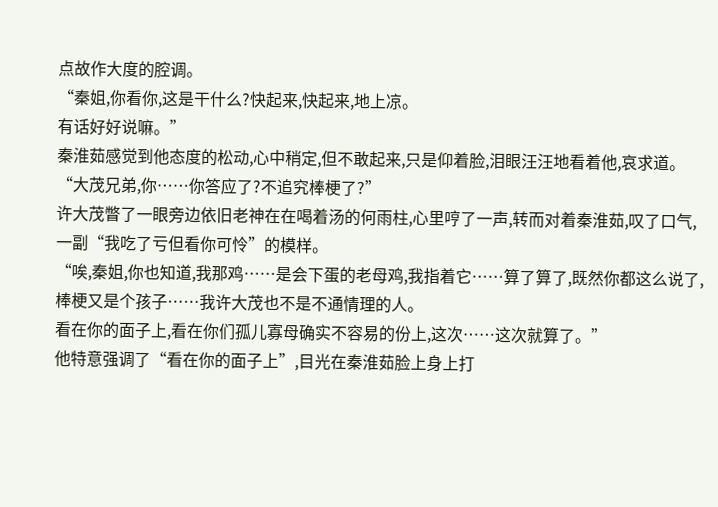点故作大度的腔调。
“秦姐,你看你,这是干什么?快起来,快起来,地上凉。
有话好好说嘛。”
秦淮茹感觉到他态度的松动,心中稍定,但不敢起来,只是仰着脸,泪眼汪汪地看着他,哀求道。
“大茂兄弟,你……你答应了?不追究棒梗了?”
许大茂瞥了一眼旁边依旧老神在在喝着汤的何雨柱,心里哼了一声,转而对着秦淮茹,叹了口气,一副“我吃了亏但看你可怜”的模样。
“唉,秦姐,你也知道,我那鸡……是会下蛋的老母鸡,我指着它……算了算了,既然你都这么说了,棒梗又是个孩子……我许大茂也不是不通情理的人。
看在你的面子上,看在你们孤儿寡母确实不容易的份上,这次……这次就算了。”
他特意强调了“看在你的面子上”,目光在秦淮茹脸上身上打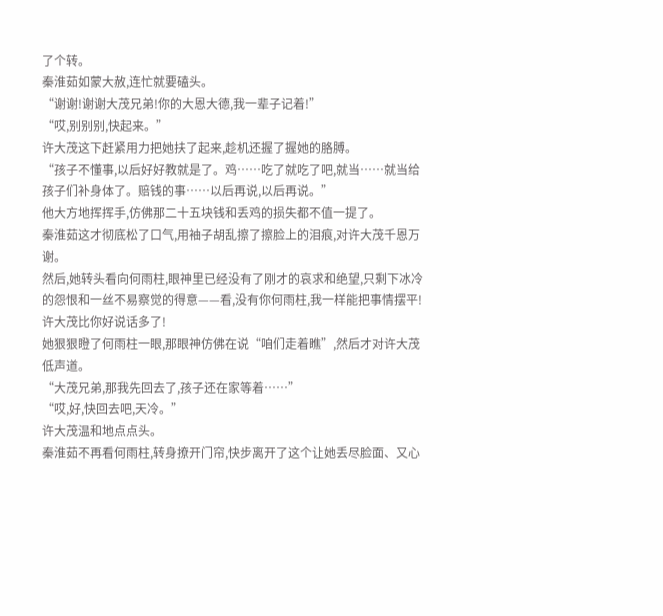了个转。
秦淮茹如蒙大赦,连忙就要磕头。
“谢谢!谢谢大茂兄弟!你的大恩大德,我一辈子记着!”
“哎,别别别,快起来。”
许大茂这下赶紧用力把她扶了起来,趁机还握了握她的胳膊。
“孩子不懂事,以后好好教就是了。鸡……吃了就吃了吧,就当……就当给孩子们补身体了。赔钱的事……以后再说,以后再说。”
他大方地挥挥手,仿佛那二十五块钱和丢鸡的损失都不值一提了。
秦淮茹这才彻底松了口气,用袖子胡乱擦了擦脸上的泪痕,对许大茂千恩万谢。
然后,她转头看向何雨柱,眼神里已经没有了刚才的哀求和绝望,只剩下冰冷的怨恨和一丝不易察觉的得意——看,没有你何雨柱,我一样能把事情摆平!许大茂比你好说话多了!
她狠狠瞪了何雨柱一眼,那眼神仿佛在说“咱们走着瞧”,然后才对许大茂低声道。
“大茂兄弟,那我先回去了,孩子还在家等着……”
“哎,好,快回去吧,天冷。”
许大茂温和地点点头。
秦淮茹不再看何雨柱,转身撩开门帘,快步离开了这个让她丢尽脸面、又心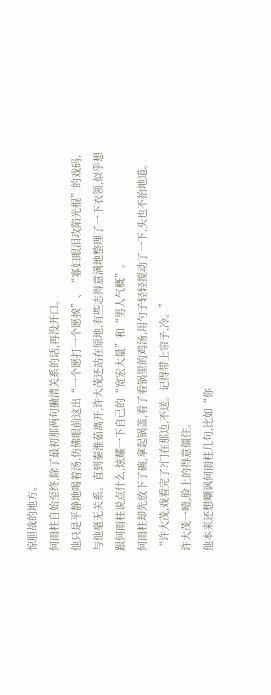惊胆战的地方。
何雨柱自始至终,除了最初那两句撇清关系的话,再没开口。
他只是平静地喝着汤,仿佛眼前这出“一个愿打一个愿挨”、“寡妇眼泪攻陷光棍”的戏码,与他毫无关系。直到秦淮茹离开,许大茂还站在原地,有些志得意满地整理了一下衣领,似乎想跟何雨柱说点什么,炫耀一下自己的“宽宏大量”和“男人气概”。
何雨柱却先放下了碗,拿起锅盖,看了看锅里的鸡汤,用勺子轻轻搅动了一下,头也不抬地道。
“许大茂,戏看完了?门在那边,不送。记得带上帘子,冷。”
许大茂一噎,脸上的得意僵住。
他本来还想嘲讽何雨柱几句,比如“你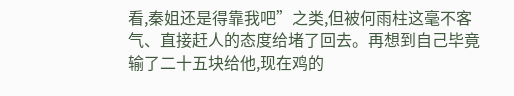看,秦姐还是得靠我吧”之类,但被何雨柱这毫不客气、直接赶人的态度给堵了回去。再想到自己毕竟输了二十五块给他,现在鸡的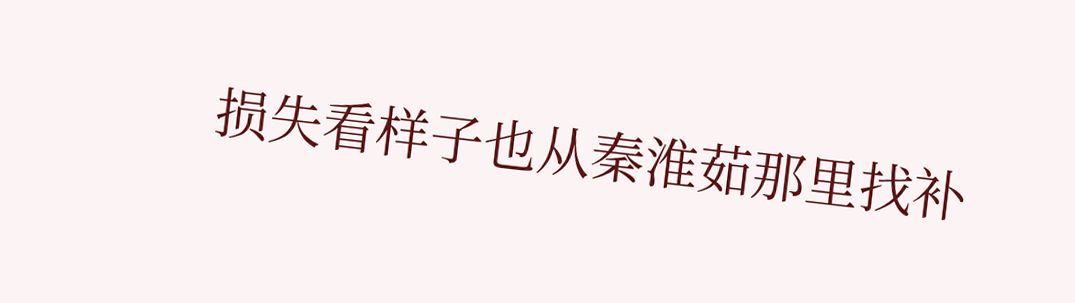损失看样子也从秦淮茹那里找补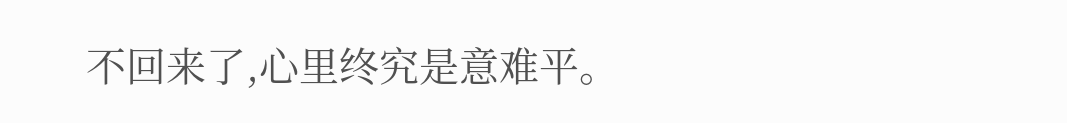不回来了,心里终究是意难平。